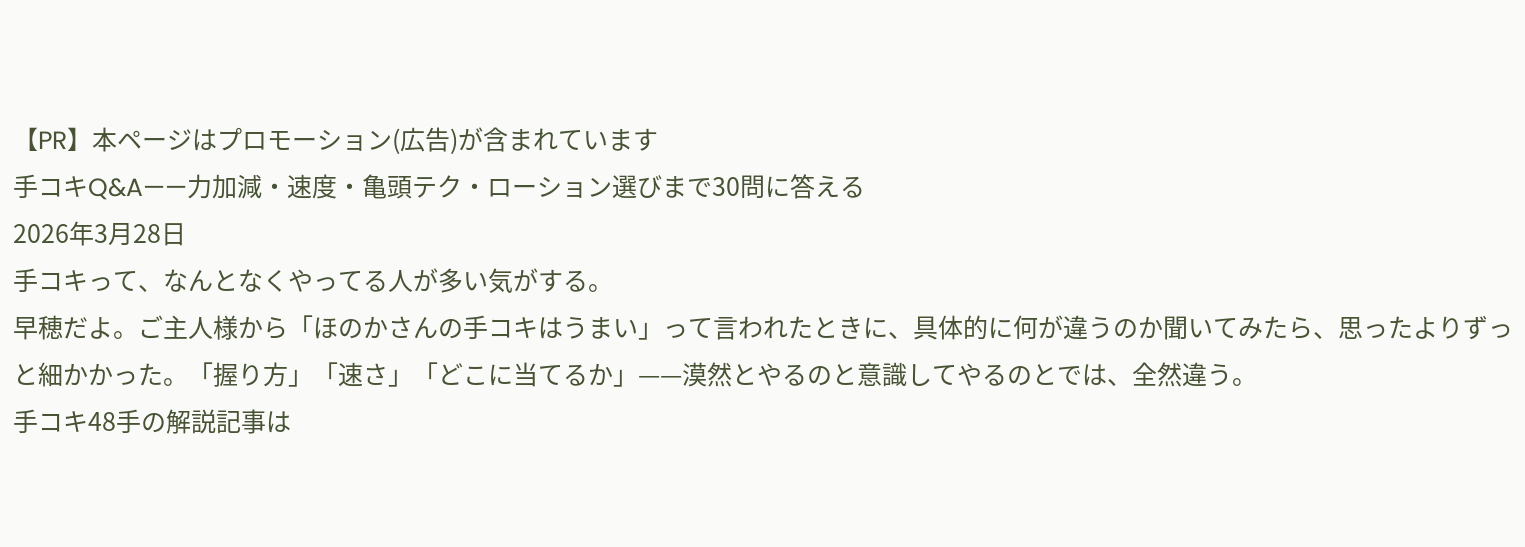【PR】本ページはプロモーション(広告)が含まれています
手コキQ&A——力加減・速度・亀頭テク・ローション選びまで30問に答える
2026年3月28日
手コキって、なんとなくやってる人が多い気がする。
早穂だよ。ご主人様から「ほのかさんの手コキはうまい」って言われたときに、具体的に何が違うのか聞いてみたら、思ったよりずっと細かかった。「握り方」「速さ」「どこに当てるか」——漠然とやるのと意識してやるのとでは、全然違う。
手コキ48手の解説記事は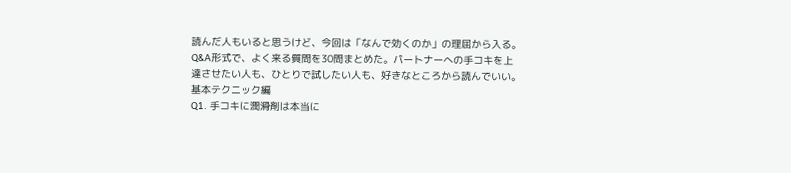読んだ人もいると思うけど、今回は「なんで効くのか」の理屈から入る。Q&A形式で、よく来る質問を30問まとめた。パートナーへの手コキを上達させたい人も、ひとりで試したい人も、好きなところから読んでいい。
基本テクニック編
Q1. 手コキに潤滑剤は本当に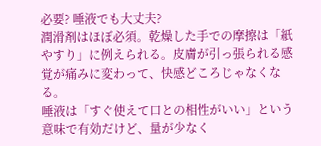必要? 唾液でも大丈夫?
潤滑剤はほぼ必須。乾燥した手での摩擦は「紙やすり」に例えられる。皮膚が引っ張られる感覚が痛みに変わって、快感どころじゃなくなる。
唾液は「すぐ使えて口との相性がいい」という意味で有効だけど、量が少なく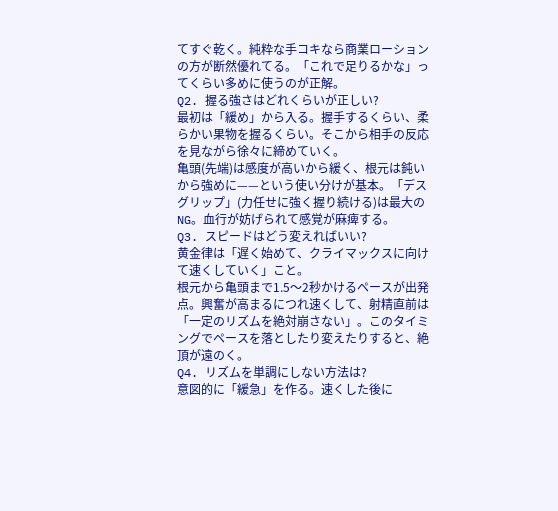てすぐ乾く。純粋な手コキなら商業ローションの方が断然優れてる。「これで足りるかな」ってくらい多めに使うのが正解。
Q2. 握る強さはどれくらいが正しい?
最初は「緩め」から入る。握手するくらい、柔らかい果物を握るくらい。そこから相手の反応を見ながら徐々に締めていく。
亀頭(先端)は感度が高いから緩く、根元は鈍いから強めに——という使い分けが基本。「デスグリップ」(力任せに強く握り続ける)は最大のNG。血行が妨げられて感覚が麻痺する。
Q3. スピードはどう変えればいい?
黄金律は「遅く始めて、クライマックスに向けて速くしていく」こと。
根元から亀頭まで1.5〜2秒かけるペースが出発点。興奮が高まるにつれ速くして、射精直前は「一定のリズムを絶対崩さない」。このタイミングでペースを落としたり変えたりすると、絶頂が遠のく。
Q4. リズムを単調にしない方法は?
意図的に「緩急」を作る。速くした後に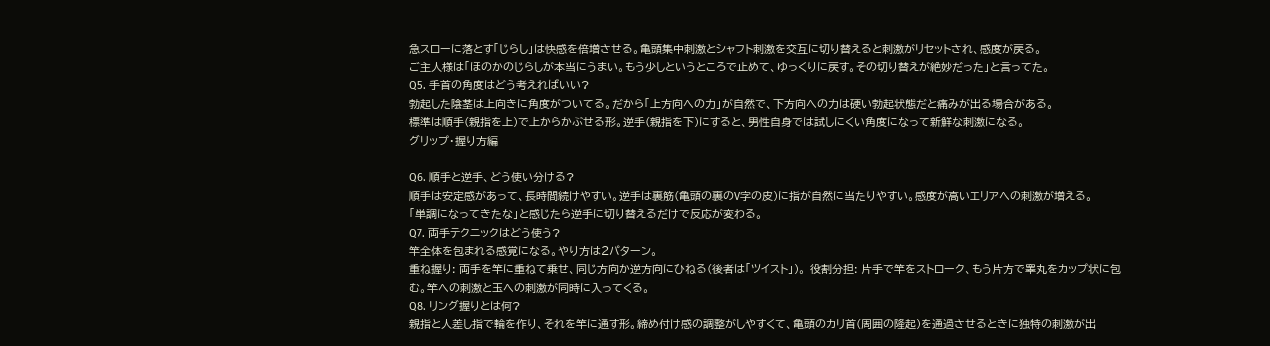急スローに落とす「じらし」は快感を倍増させる。亀頭集中刺激とシャフト刺激を交互に切り替えると刺激がリセットされ、感度が戻る。
ご主人様は「ほのかのじらしが本当にうまい。もう少しというところで止めて、ゆっくりに戻す。その切り替えが絶妙だった」と言ってた。
Q5. 手首の角度はどう考えればいい?
勃起した陰茎は上向きに角度がついてる。だから「上方向への力」が自然で、下方向への力は硬い勃起状態だと痛みが出る場合がある。
標準は順手(親指を上)で上からかぶせる形。逆手(親指を下)にすると、男性自身では試しにくい角度になって新鮮な刺激になる。
グリップ・握り方編

Q6. 順手と逆手、どう使い分ける?
順手は安定感があって、長時間続けやすい。逆手は裏筋(亀頭の裏のV字の皮)に指が自然に当たりやすい。感度が高いエリアへの刺激が増える。
「単調になってきたな」と感じたら逆手に切り替えるだけで反応が変わる。
Q7. 両手テクニックはどう使う?
竿全体を包まれる感覚になる。やり方は2パターン。
重ね握り: 両手を竿に重ねて乗せ、同じ方向か逆方向にひねる(後者は「ツイスト」)。 役割分担: 片手で竿をストローク、もう片方で睾丸をカップ状に包む。竿への刺激と玉への刺激が同時に入ってくる。
Q8. リング握りとは何?
親指と人差し指で輪を作り、それを竿に通す形。締め付け感の調整がしやすくて、亀頭のカリ首(周囲の隆起)を通過させるときに独特の刺激が出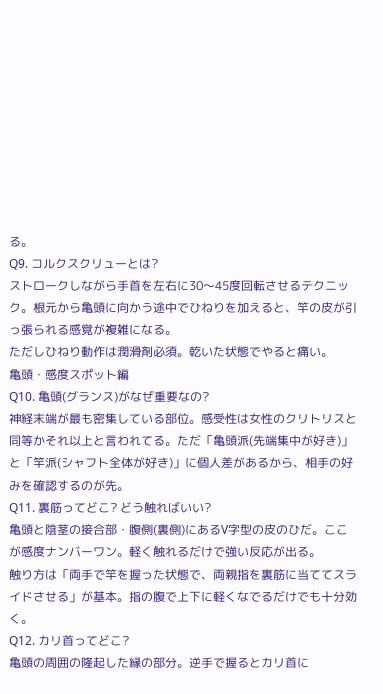る。
Q9. コルクスクリューとは?
ストロークしながら手首を左右に30〜45度回転させるテクニック。根元から亀頭に向かう途中でひねりを加えると、竿の皮が引っ張られる感覚が複雑になる。
ただしひねり動作は潤滑剤必須。乾いた状態でやると痛い。
亀頭・感度スポット編
Q10. 亀頭(グランス)がなぜ重要なの?
神経末端が最も密集している部位。感受性は女性のクリトリスと同等かそれ以上と言われてる。ただ「亀頭派(先端集中が好き)」と「竿派(シャフト全体が好き)」に個人差があるから、相手の好みを確認するのが先。
Q11. 裏筋ってどこ? どう触ればいい?
亀頭と陰茎の接合部・腹側(裏側)にあるV字型の皮のひだ。ここが感度ナンバーワン。軽く触れるだけで強い反応が出る。
触り方は「両手で竿を握った状態で、両親指を裏筋に当ててスライドさせる」が基本。指の腹で上下に軽くなでるだけでも十分効く。
Q12. カリ首ってどこ?
亀頭の周囲の隆起した縁の部分。逆手で握るとカリ首に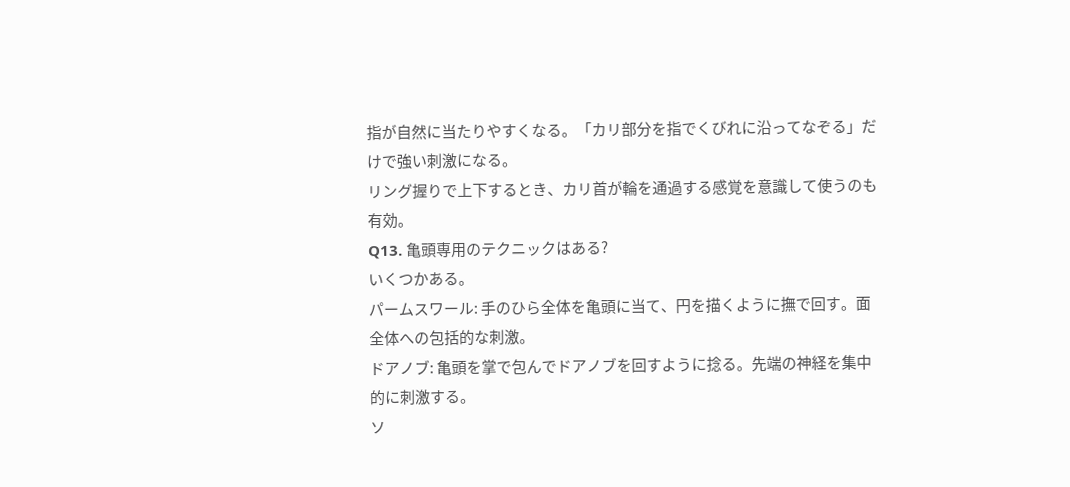指が自然に当たりやすくなる。「カリ部分を指でくびれに沿ってなぞる」だけで強い刺激になる。
リング握りで上下するとき、カリ首が輪を通過する感覚を意識して使うのも有効。
Q13. 亀頭専用のテクニックはある?
いくつかある。
パームスワール: 手のひら全体を亀頭に当て、円を描くように撫で回す。面全体への包括的な刺激。
ドアノブ: 亀頭を掌で包んでドアノブを回すように捻る。先端の神経を集中的に刺激する。
ソ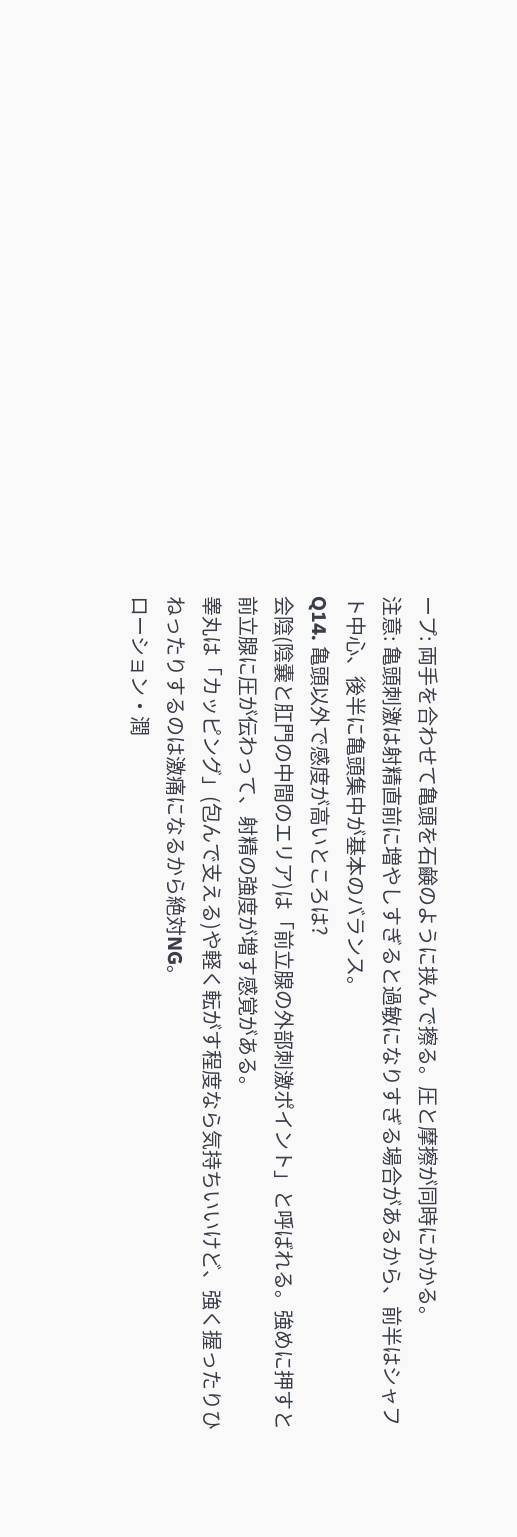ープ: 両手を合わせて亀頭を石鹸のように挟んで擦る。圧と摩擦が同時にかかる。
注意: 亀頭刺激は射精直前に増やしすぎると過敏になりすぎる場合があるから、前半はシャフト中心、後半に亀頭集中が基本のバランス。
Q14. 亀頭以外で感度が高いところは?
会陰(陰嚢と肛門の中間のエリア)は「前立腺の外部刺激ポイント」と呼ばれる。強めに押すと前立腺に圧が伝わって、射精の強度が増す感覚がある。
睾丸は「カッピング」(包んで支える)や軽く転がす程度なら気持ちいいけど、強く握ったりひねったりするのは激痛になるから絶対NG。
ローション・潤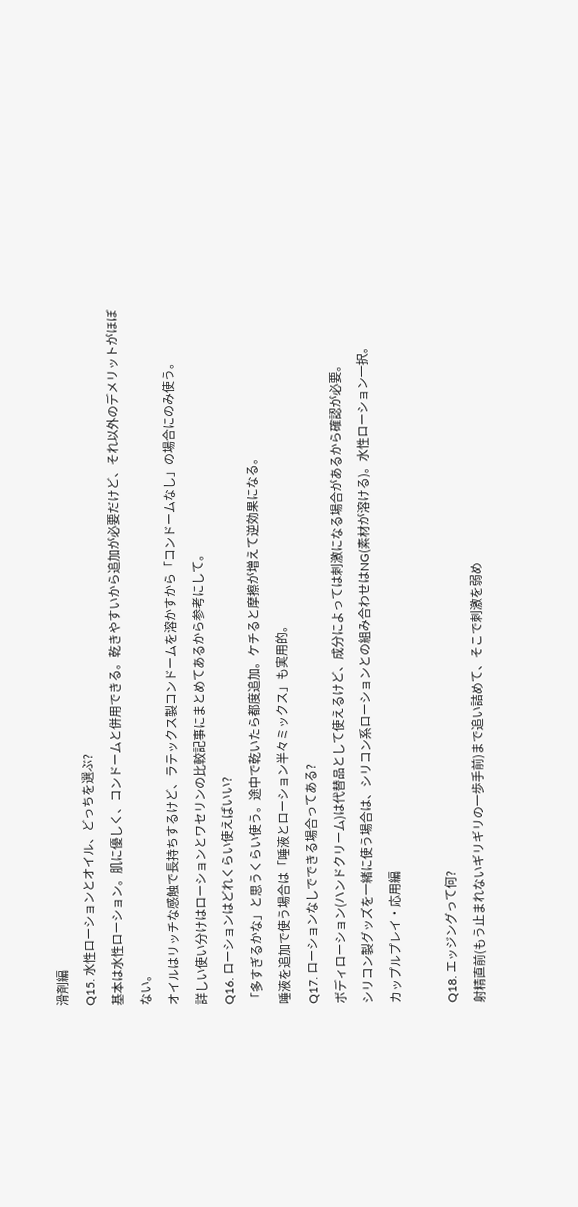滑剤編
Q15. 水性ローションとオイル、どっちを選ぶ?
基本は水性ローション。肌に優しく、コンドームと併用できる。乾きやすいから追加が必要だけど、それ以外のデメリットがほぼない。
オイルはリッチな感触で長持ちするけど、ラテックス製コンドームを溶かすから「コンドームなし」の場合にのみ使う。
詳しい使い分けはローションとワセリンの比較記事にまとめてあるから参考にして。
Q16. ローションはどれくらい使えばいい?
「多すぎるかな」と思うくらい使う。途中で乾いたら都度追加。ケチると摩擦が増えて逆効果になる。
唾液を追加で使う場合は「唾液とローション半々ミックス」も実用的。
Q17. ローションなしでできる場合ってある?
ボディローション(ハンドクリーム)は代替品として使えるけど、成分によっては刺激になる場合があるから確認が必要。
シリコン製グッズを一緒に使う場合は、シリコン系ローションとの組み合わせはNG(素材が溶ける)。水性ローション一択。
カップルプレイ・応用編

Q18. エッジングって何?
射精直前(もう止まれないギリギリの一歩手前)まで追い詰めて、そこで刺激を弱め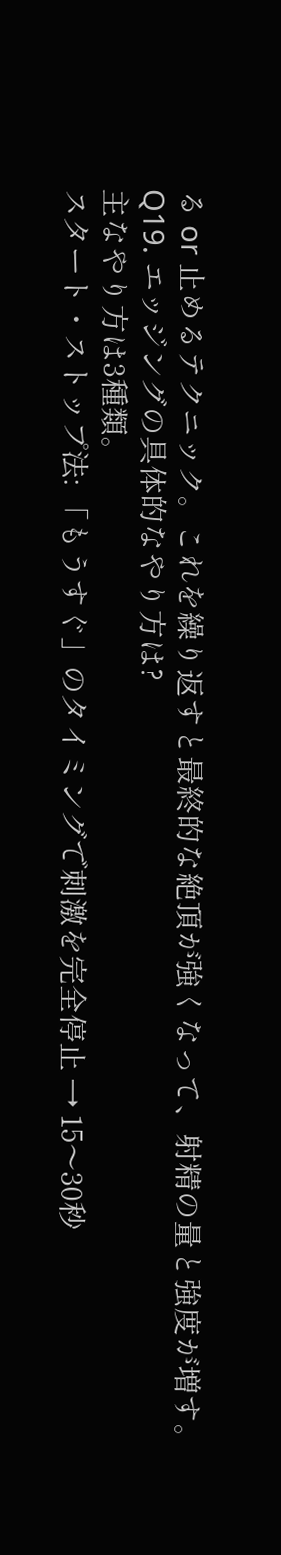る or 止めるテクニック。これを繰り返すと最終的な絶頂が強くなって、射精の量と強度が増す。
Q19. エッジングの具体的なやり方は?
主なやり方は3種類。
スタート・ストップ法: 「もうすぐ」のタイミングで刺激を完全停止 → 15〜30秒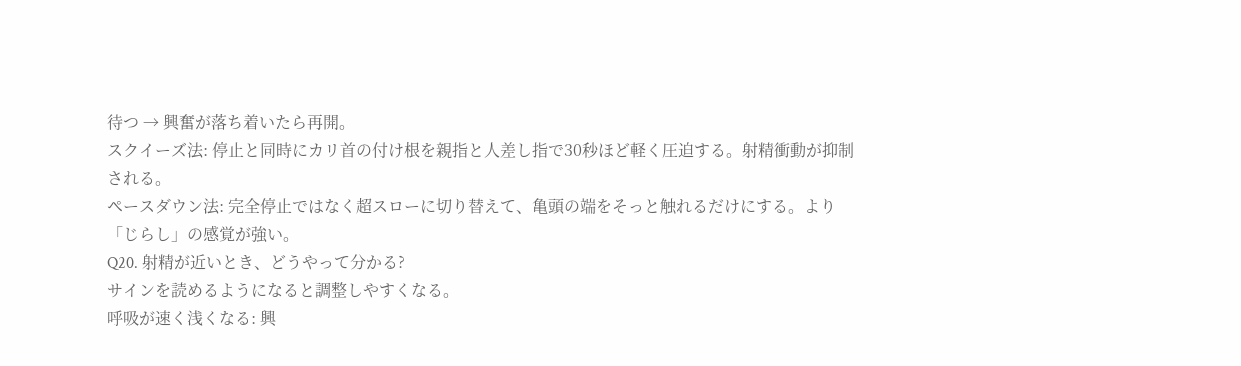待つ → 興奮が落ち着いたら再開。
スクイーズ法: 停止と同時にカリ首の付け根を親指と人差し指で30秒ほど軽く圧迫する。射精衝動が抑制される。
ペースダウン法: 完全停止ではなく超スローに切り替えて、亀頭の端をそっと触れるだけにする。より「じらし」の感覚が強い。
Q20. 射精が近いとき、どうやって分かる?
サインを読めるようになると調整しやすくなる。
呼吸が速く浅くなる: 興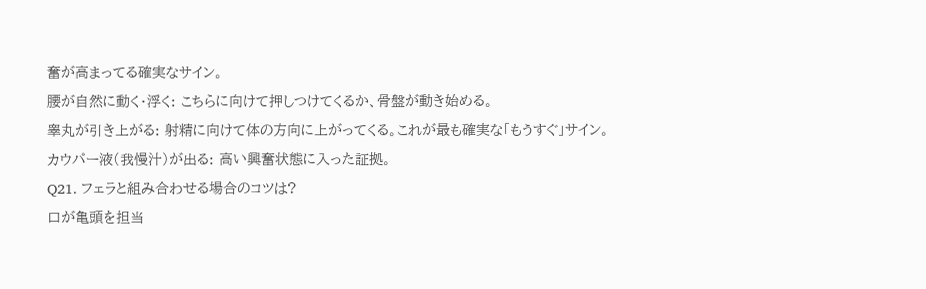奮が高まってる確実なサイン。
腰が自然に動く・浮く: こちらに向けて押しつけてくるか、骨盤が動き始める。
睾丸が引き上がる: 射精に向けて体の方向に上がってくる。これが最も確実な「もうすぐ」サイン。
カウパー液(我慢汁)が出る: 高い興奮状態に入った証拠。
Q21. フェラと組み合わせる場合のコツは?
口が亀頭を担当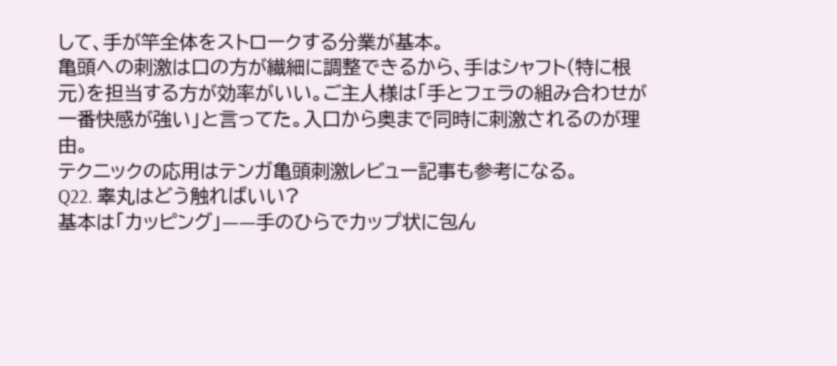して、手が竿全体をストロークする分業が基本。
亀頭への刺激は口の方が繊細に調整できるから、手はシャフト(特に根元)を担当する方が効率がいい。ご主人様は「手とフェラの組み合わせが一番快感が強い」と言ってた。入口から奥まで同時に刺激されるのが理由。
テクニックの応用はテンガ亀頭刺激レビュー記事も参考になる。
Q22. 睾丸はどう触ればいい?
基本は「カッピング」——手のひらでカップ状に包ん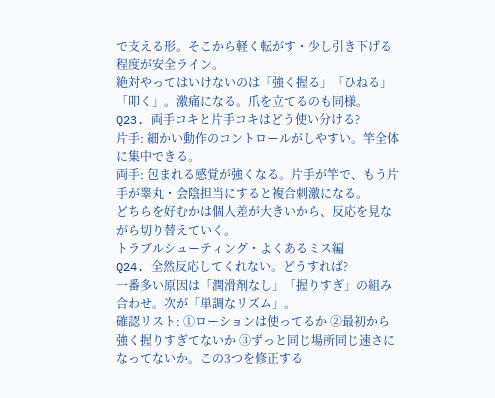で支える形。そこから軽く転がす・少し引き下げる程度が安全ライン。
絶対やってはいけないのは「強く握る」「ひねる」「叩く」。激痛になる。爪を立てるのも同様。
Q23. 両手コキと片手コキはどう使い分ける?
片手: 細かい動作のコントロールがしやすい。竿全体に集中できる。
両手: 包まれる感覚が強くなる。片手が竿で、もう片手が睾丸・会陰担当にすると複合刺激になる。
どちらを好むかは個人差が大きいから、反応を見ながら切り替えていく。
トラブルシューティング・よくあるミス編
Q24. 全然反応してくれない。どうすれば?
一番多い原因は「潤滑剤なし」「握りすぎ」の組み合わせ。次が「単調なリズム」。
確認リスト: ①ローションは使ってるか ②最初から強く握りすぎてないか ③ずっと同じ場所同じ速さになってないか。この3つを修正する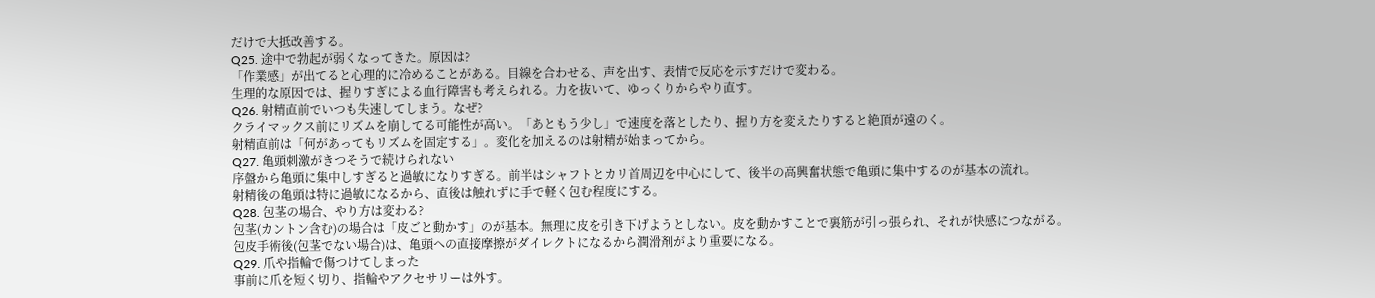だけで大抵改善する。
Q25. 途中で勃起が弱くなってきた。原因は?
「作業感」が出てると心理的に冷めることがある。目線を合わせる、声を出す、表情で反応を示すだけで変わる。
生理的な原因では、握りすぎによる血行障害も考えられる。力を抜いて、ゆっくりからやり直す。
Q26. 射精直前でいつも失速してしまう。なぜ?
クライマックス前にリズムを崩してる可能性が高い。「あともう少し」で速度を落としたり、握り方を変えたりすると絶頂が遠のく。
射精直前は「何があってもリズムを固定する」。変化を加えるのは射精が始まってから。
Q27. 亀頭刺激がきつそうで続けられない
序盤から亀頭に集中しすぎると過敏になりすぎる。前半はシャフトとカリ首周辺を中心にして、後半の高興奮状態で亀頭に集中するのが基本の流れ。
射精後の亀頭は特に過敏になるから、直後は触れずに手で軽く包む程度にする。
Q28. 包茎の場合、やり方は変わる?
包茎(カントン含む)の場合は「皮ごと動かす」のが基本。無理に皮を引き下げようとしない。皮を動かすことで裏筋が引っ張られ、それが快感につながる。
包皮手術後(包茎でない場合)は、亀頭への直接摩擦がダイレクトになるから潤滑剤がより重要になる。
Q29. 爪や指輪で傷つけてしまった
事前に爪を短く切り、指輪やアクセサリーは外す。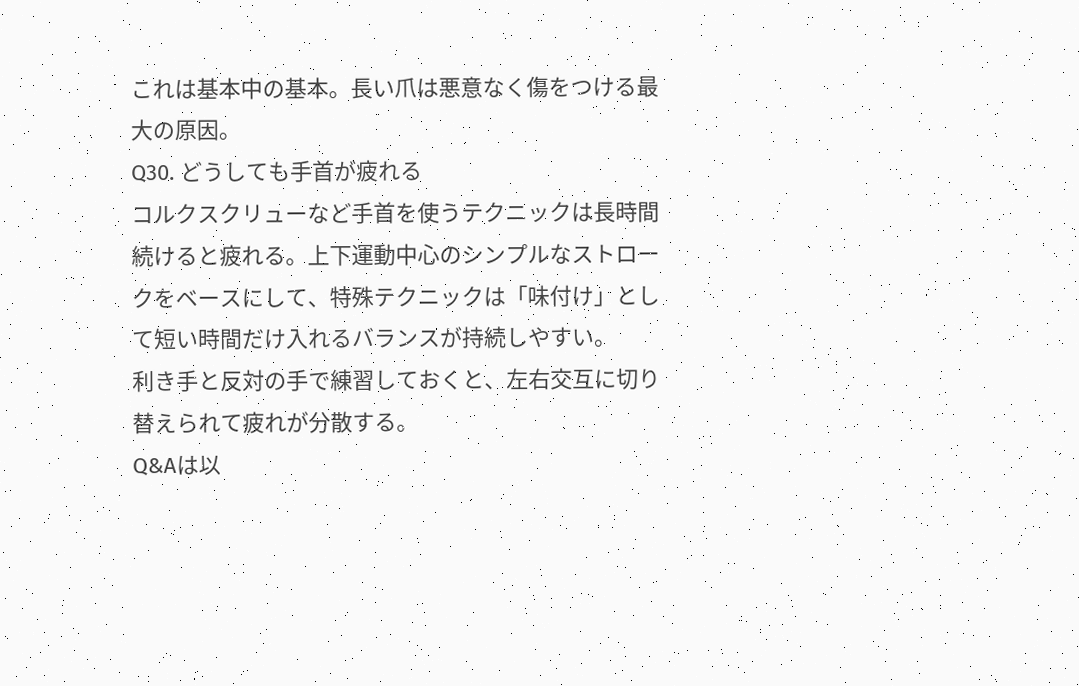これは基本中の基本。長い爪は悪意なく傷をつける最大の原因。
Q30. どうしても手首が疲れる
コルクスクリューなど手首を使うテクニックは長時間続けると疲れる。上下運動中心のシンプルなストロークをベースにして、特殊テクニックは「味付け」として短い時間だけ入れるバランスが持続しやすい。
利き手と反対の手で練習しておくと、左右交互に切り替えられて疲れが分散する。
Q&Aは以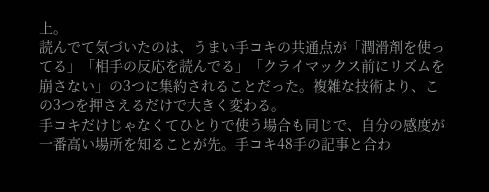上。
読んでて気づいたのは、うまい手コキの共通点が「潤滑剤を使ってる」「相手の反応を読んでる」「クライマックス前にリズムを崩さない」の3つに集約されることだった。複雑な技術より、この3つを押さえるだけで大きく変わる。
手コキだけじゃなくてひとりで使う場合も同じで、自分の感度が一番高い場所を知ることが先。手コキ48手の記事と合わ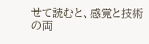せて読むと、感覚と技術の両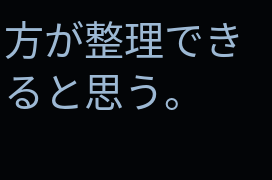方が整理できると思う。